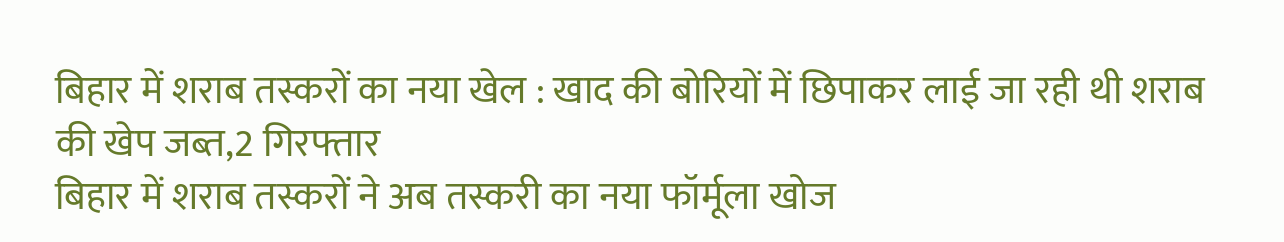बिहार में शराब तस्करों का नया खेल : खाद की बोरियों में छिपाकर लाई जा रही थी शराब की खेप जब्त,2 गिरफ्तार
बिहार में शराब तस्करों ने अब तस्करी का नया फॉर्मूला खोज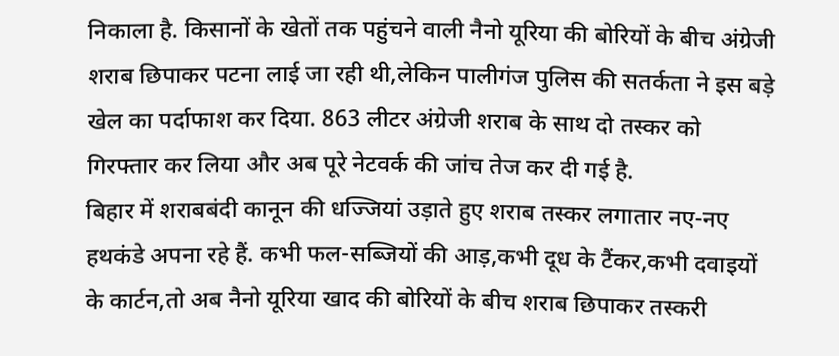निकाला है. किसानों के खेतों तक पहुंचने वाली नैनो यूरिया की बोरियों के बीच अंग्रेजी शराब छिपाकर पटना लाई जा रही थी,लेकिन पालीगंज पुलिस की सतर्कता ने इस बड़े खेल का पर्दाफाश कर दिया. 863 लीटर अंग्रेजी शराब के साथ दो तस्कर को गिरफ्तार कर लिया और अब पूरे नेटवर्क की जांच तेज कर दी गई है.
बिहार में शराबबंदी कानून की धज्जियां उड़ाते हुए शराब तस्कर लगातार नए-नए हथकंडे अपना रहे हैं. कभी फल-सब्जियों की आड़,कभी दूध के टैंकर,कभी दवाइयों के कार्टन,तो अब नैनो यूरिया खाद की बोरियों के बीच शराब छिपाकर तस्करी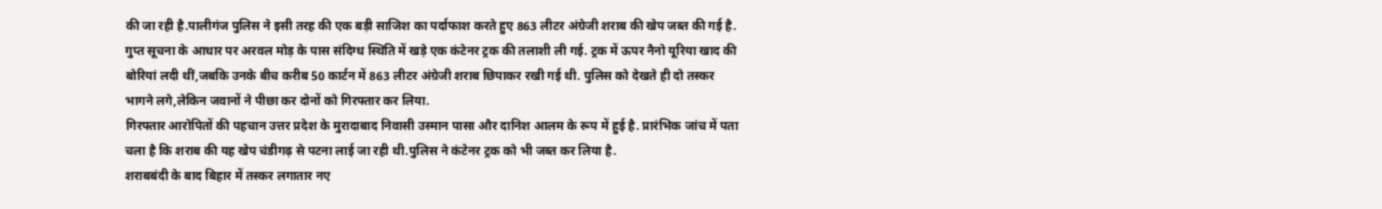की जा रही है.पालीगंज पुलिस ने इसी तरह की एक बड़ी साजिश का पर्दाफाश करते हुए 863 लीटर अंग्रेजी शराब की खेप जब्त की गई है.
गुप्त सूचना के आधार पर अरवल मोड़ के पास संदिग्ध स्थिति में खड़े एक कंटेनर ट्रक की तलाशी ली गई. ट्रक में ऊपर नैनो यूरिया खाद की बोरियां लदी थीं,जबकि उनके बीच करीब 50 कार्टन में 863 लीटर अंग्रेजी शराब छिपाकर रखी गई थी. पुलिस को देखते ही दो तस्कर भागने लगे,लेकिन जवानों ने पीछा कर दोनों को गिरफ्तार कर लिया.
गिरफ्तार आरोपितों की पहचान उत्तर प्रदेश के मुरादाबाद निवासी उस्मान पासा और दानिश आलम के रूप में हुई है. प्रारंभिक जांच में पता चला है कि शराब की यह खेप चंडीगढ़ से पटना लाई जा रही थी.पुलिस ने कंटेनर ट्रक को भी जब्त कर लिया है.
शराबबंदी के बाद बिहार में तस्कर लगातार नए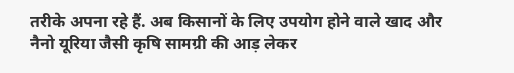तरीके अपना रहे हैं. अब किसानों के लिए उपयोग होने वाले खाद और नैनो यूरिया जैसी कृषि सामग्री की आड़ लेकर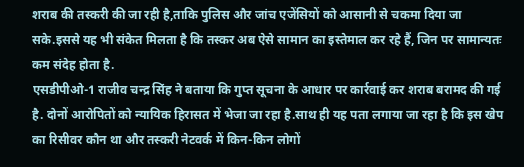शराब की तस्करी की जा रही है,ताकि पुलिस और जांच एजेंसियों को आसानी से चकमा दिया जा सके.इससे यह भी संकेत मिलता है कि तस्कर अब ऐसे सामान का इस्तेमाल कर रहे हैं, जिन पर सामान्यतः कम संदेह होता है.
एसडीपीओ-1 राजीव चन्द्र सिंह ने बताया कि गुप्त सूचना के आधार पर कार्रवाई कर शराब बरामद की गई है. दोनों आरोपितों को न्यायिक हिरासत में भेजा जा रहा है.साथ ही यह पता लगाया जा रहा है कि इस खेप का रिसीवर कौन था और तस्करी नेटवर्क में किन-किन लोगों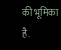की भूमिका है.